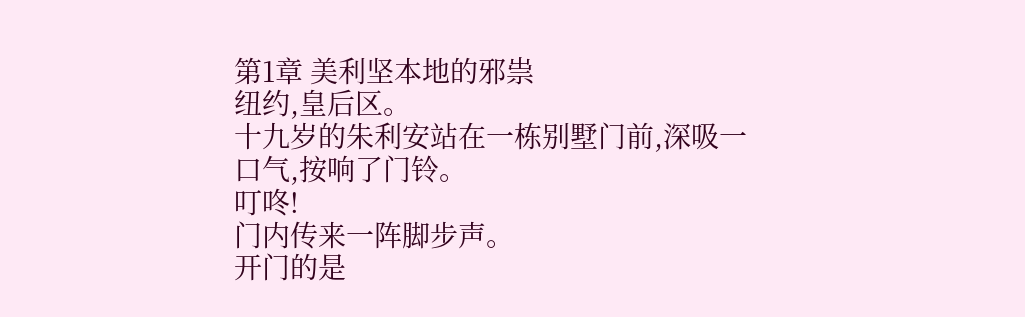第1章 美利坚本地的邪祟
纽约,皇后区。
十九岁的朱利安站在一栋别墅门前,深吸一口气,按响了门铃。
叮咚!
门内传来一阵脚步声。
开门的是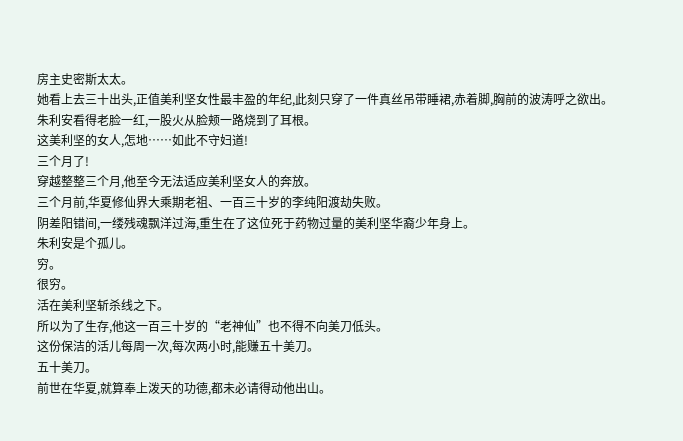房主史密斯太太。
她看上去三十出头,正值美利坚女性最丰盈的年纪,此刻只穿了一件真丝吊带睡裙,赤着脚,胸前的波涛呼之欲出。
朱利安看得老脸一红,一股火从脸颊一路烧到了耳根。
这美利坚的女人,怎地……如此不守妇道!
三个月了!
穿越整整三个月,他至今无法适应美利坚女人的奔放。
三个月前,华夏修仙界大乘期老祖、一百三十岁的李纯阳渡劫失败。
阴差阳错间,一缕残魂飘洋过海,重生在了这位死于药物过量的美利坚华裔少年身上。
朱利安是个孤儿。
穷。
很穷。
活在美利坚斩杀线之下。
所以为了生存,他这一百三十岁的“老神仙”也不得不向美刀低头。
这份保洁的活儿每周一次,每次两小时,能赚五十美刀。
五十美刀。
前世在华夏,就算奉上泼天的功德,都未必请得动他出山。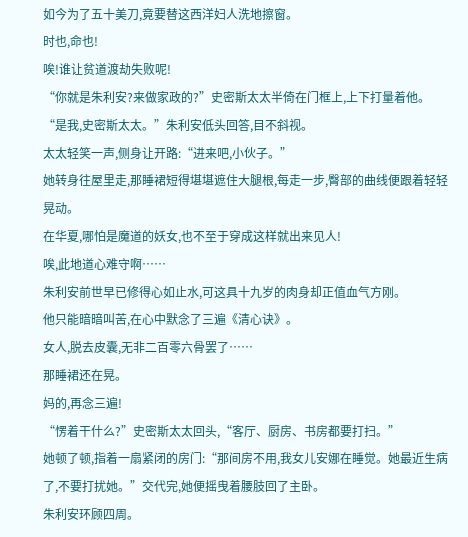如今为了五十美刀,竟要替这西洋妇人洗地擦窗。
时也,命也!
唉!谁让贫道渡劫失败呢!
“你就是朱利安?来做家政的?”史密斯太太半倚在门框上,上下打量着他。
“是我,史密斯太太。”朱利安低头回答,目不斜视。
太太轻笑一声,侧身让开路:“进来吧,小伙子。”
她转身往屋里走,那睡裙短得堪堪遮住大腿根,每走一步,臀部的曲线便跟着轻轻晃动。
在华夏,哪怕是魔道的妖女,也不至于穿成这样就出来见人!
唉,此地道心难守啊……
朱利安前世早已修得心如止水,可这具十九岁的肉身却正值血气方刚。
他只能暗暗叫苦,在心中默念了三遍《清心诀》。
女人,脱去皮囊,无非二百零六骨罢了……
那睡裙还在晃。
妈的,再念三遍!
“愣着干什么?”史密斯太太回头,“客厅、厨房、书房都要打扫。”
她顿了顿,指着一扇紧闭的房门:“那间房不用,我女儿安娜在睡觉。她最近生病了,不要打扰她。”交代完,她便摇曳着腰肢回了主卧。
朱利安环顾四周。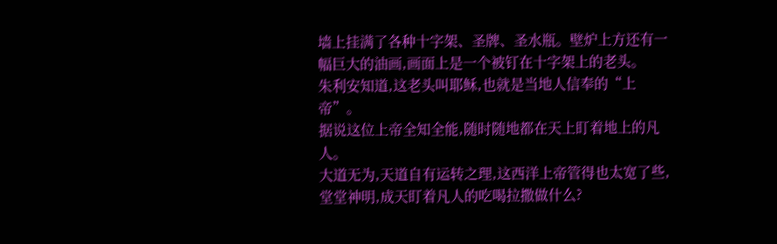墙上挂满了各种十字架、圣牌、圣水瓶。壁炉上方还有一幅巨大的油画,画面上是一个被钉在十字架上的老头。
朱利安知道,这老头叫耶稣,也就是当地人信奉的“上帝”。
据说这位上帝全知全能,随时随地都在天上盯着地上的凡人。
大道无为,天道自有运转之理,这西洋上帝管得也太宽了些,堂堂神明,成天盯着凡人的吃喝拉撒做什么?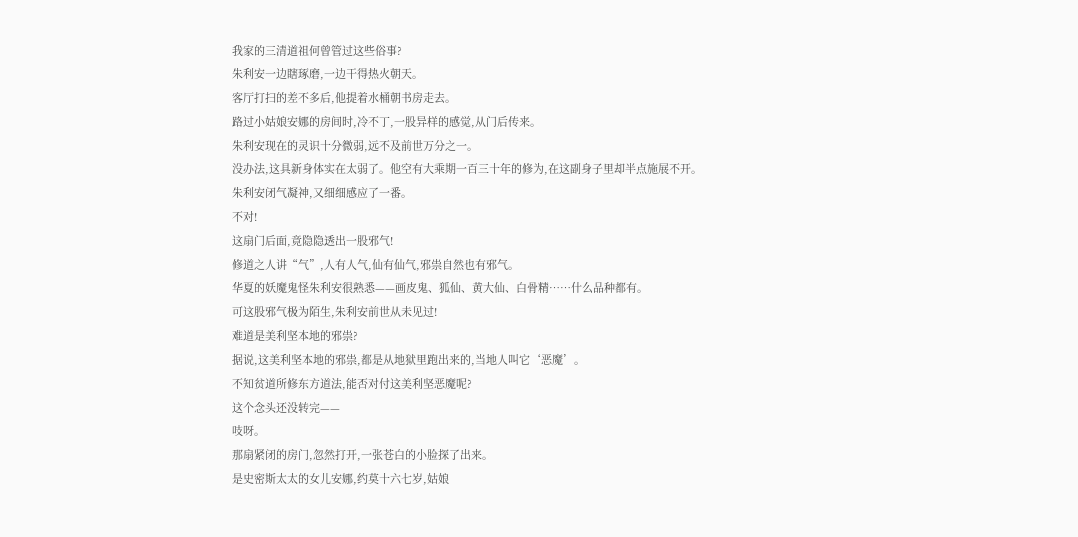我家的三清道祖何曾管过这些俗事?
朱利安一边瞎琢磨,一边干得热火朝天。
客厅打扫的差不多后,他提着水桶朝书房走去。
路过小姑娘安娜的房间时,冷不丁,一股异样的感觉,从门后传来。
朱利安现在的灵识十分微弱,远不及前世万分之一。
没办法,这具新身体实在太弱了。他空有大乘期一百三十年的修为,在这副身子里却半点施展不开。
朱利安闭气凝神,又细细感应了一番。
不对!
这扇门后面,竟隐隐透出一股邪气!
修道之人讲“气”,人有人气,仙有仙气,邪祟自然也有邪气。
华夏的妖魔鬼怪朱利安很熟悉——画皮鬼、狐仙、黄大仙、白骨精……什么品种都有。
可这股邪气极为陌生,朱利安前世从未见过!
难道是美利坚本地的邪祟?
据说,这美利坚本地的邪祟,都是从地狱里跑出来的,当地人叫它‘恶魔’。
不知贫道所修东方道法,能否对付这美利坚恶魔呢?
这个念头还没转完——
吱呀。
那扇紧闭的房门,忽然打开,一张苍白的小脸探了出来。
是史密斯太太的女儿安娜,约莫十六七岁,姑娘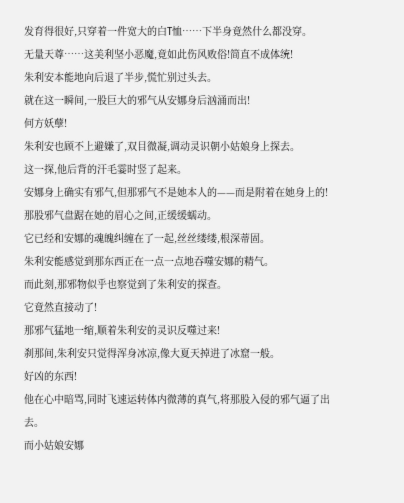发育得很好,只穿着一件宽大的白T恤……下半身竟然什么都没穿。
无量天尊……这美利坚小恶魔,竟如此伤风败俗!简直不成体统!
朱利安本能地向后退了半步,慌忙别过头去。
就在这一瞬间,一股巨大的邪气从安娜身后汹涌而出!
何方妖孽!
朱利安也顾不上避嫌了,双目微凝,调动灵识朝小姑娘身上探去。
这一探,他后背的汗毛霎时竖了起来。
安娜身上确实有邪气,但那邪气不是她本人的——而是附着在她身上的!
那股邪气盘踞在她的眉心之间,正缓缓蠕动。
它已经和安娜的魂魄纠缠在了一起,丝丝缕缕,根深蒂固。
朱利安能感觉到那东西正在一点一点地吞噬安娜的精气。
而此刻,那邪物似乎也察觉到了朱利安的探查。
它竟然直接动了!
那邪气猛地一缩,顺着朱利安的灵识反噬过来!
刹那间,朱利安只觉得浑身冰凉,像大夏天掉进了冰窟一般。
好凶的东西!
他在心中暗骂,同时飞速运转体内微薄的真气,将那股入侵的邪气逼了出去。
而小姑娘安娜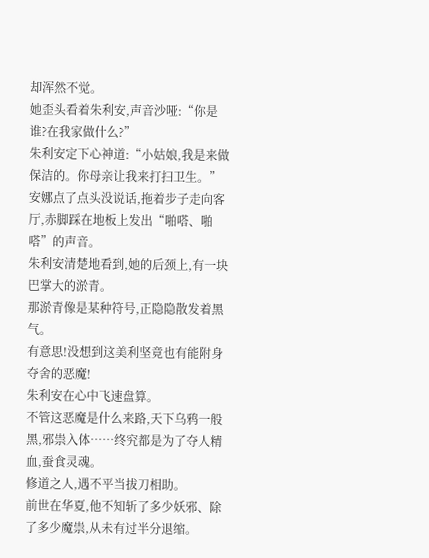却浑然不觉。
她歪头看着朱利安,声音沙哑:“你是谁?在我家做什么?”
朱利安定下心神道:“小姑娘,我是来做保洁的。你母亲让我来打扫卫生。”
安娜点了点头没说话,拖着步子走向客厅,赤脚踩在地板上发出“啪嗒、啪嗒”的声音。
朱利安清楚地看到,她的后颈上,有一块巴掌大的淤青。
那淤青像是某种符号,正隐隐散发着黑气。
有意思!没想到这美利坚竟也有能附身夺舍的恶魔!
朱利安在心中飞速盘算。
不管这恶魔是什么来路,天下乌鸦一般黑,邪祟入体……终究都是为了夺人精血,蚕食灵魂。
修道之人,遇不平当拔刀相助。
前世在华夏,他不知斩了多少妖邪、除了多少魔祟,从未有过半分退缩。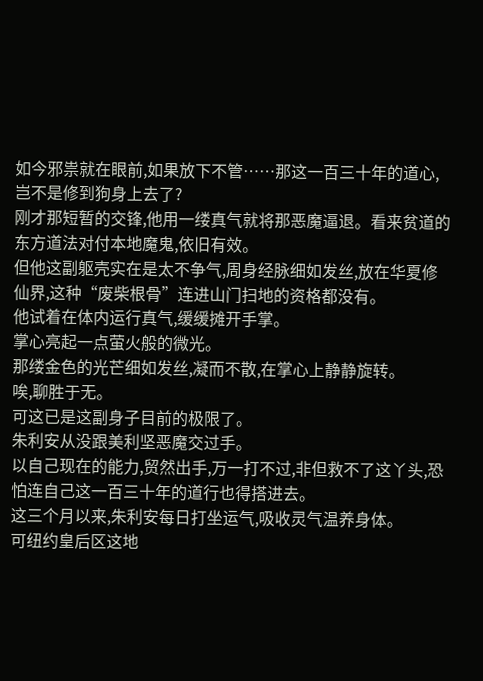如今邪祟就在眼前,如果放下不管……那这一百三十年的道心,岂不是修到狗身上去了?
刚才那短暂的交锋,他用一缕真气就将那恶魔逼退。看来贫道的东方道法对付本地魔鬼,依旧有效。
但他这副躯壳实在是太不争气,周身经脉细如发丝,放在华夏修仙界,这种“废柴根骨”连进山门扫地的资格都没有。
他试着在体内运行真气,缓缓摊开手掌。
掌心亮起一点萤火般的微光。
那缕金色的光芒细如发丝,凝而不散,在掌心上静静旋转。
唉,聊胜于无。
可这已是这副身子目前的极限了。
朱利安从没跟美利坚恶魔交过手。
以自己现在的能力,贸然出手,万一打不过,非但救不了这丫头,恐怕连自己这一百三十年的道行也得搭进去。
这三个月以来,朱利安每日打坐运气,吸收灵气温养身体。
可纽约皇后区这地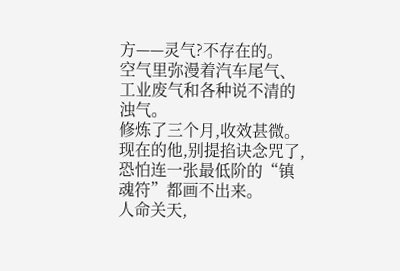方——灵气?不存在的。
空气里弥漫着汽车尾气、工业废气和各种说不清的浊气。
修炼了三个月,收效甚微。
现在的他,别提掐诀念咒了,恐怕连一张最低阶的“镇魂符”都画不出来。
人命关天,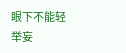眼下不能轻举妄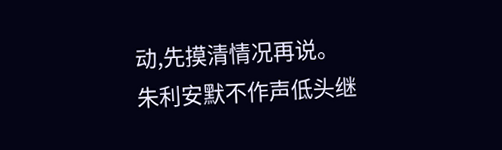动,先摸清情况再说。
朱利安默不作声低头继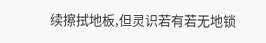续擦拭地板,但灵识若有若无地锁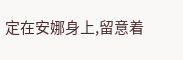定在安娜身上,留意着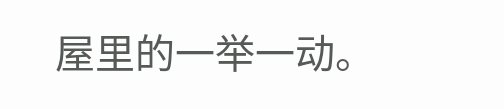屋里的一举一动。